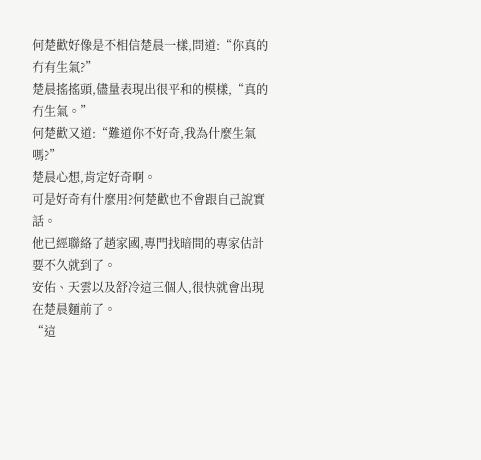何楚歡好像是不相信楚晨一樣,問道:“你真的冇有生氣?”
楚晨搖搖頭,儘量表現出很平和的模樣,“真的冇生氣。”
何楚歡又道:“難道你不好奇,我為什麼生氣嗎?”
楚晨心想,肯定好奇啊。
可是好奇有什麼用?何楚歡也不會跟自己說實話。
他已經聯絡了趙家國,專門找暗間的專家估計要不久就到了。
安佑、天雲以及舒冷這三個人,很快就會出現在楚晨麵前了。
“這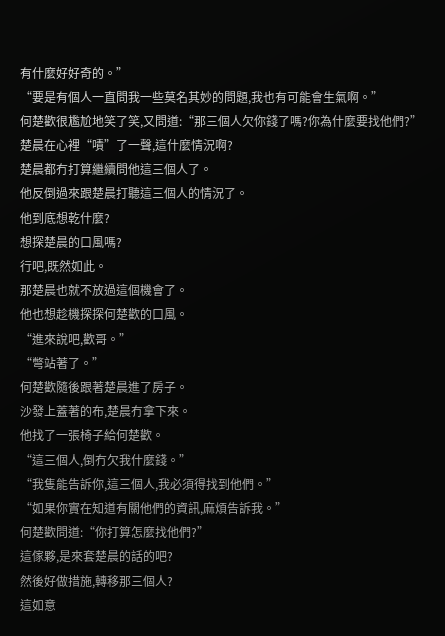有什麼好好奇的。”
“要是有個人一直問我一些莫名其妙的問題,我也有可能會生氣啊。”
何楚歡很尷尬地笑了笑,又問道:“那三個人欠你錢了嗎?你為什麼要找他們?”
楚晨在心裡“嘖”了一聲,這什麼情況啊?
楚晨都冇打算繼續問他這三個人了。
他反倒過來跟楚晨打聽這三個人的情況了。
他到底想乾什麼?
想探楚晨的口風嗎?
行吧,既然如此。
那楚晨也就不放過這個機會了。
他也想趁機探探何楚歡的口風。
“進來說吧,歡哥。”
“彆站著了。”
何楚歡隨後跟著楚晨進了房子。
沙發上蓋著的布,楚晨冇拿下來。
他找了一張椅子給何楚歡。
“這三個人,倒冇欠我什麼錢。”
“我隻能告訴你,這三個人,我必須得找到他們。”
“如果你實在知道有關他們的資訊,麻煩告訴我。”
何楚歡問道:“你打算怎麼找他們?”
這傢夥,是來套楚晨的話的吧?
然後好做措施,轉移那三個人?
這如意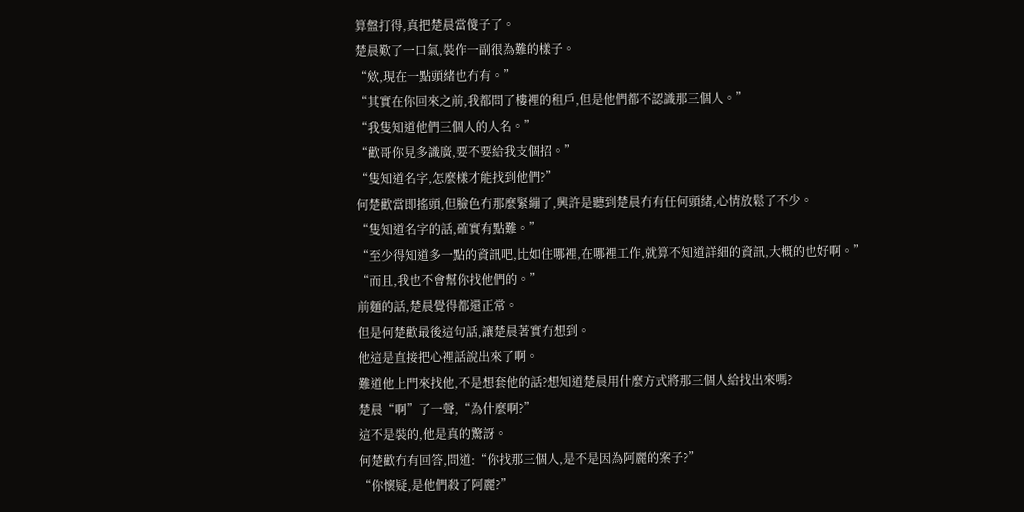算盤打得,真把楚晨當傻子了。
楚晨歎了一口氣,裝作一副很為難的樣子。
“欸,現在一點頭緒也冇有。”
“其實在你回來之前,我都問了樓裡的租戶,但是他們都不認識那三個人。”
“我隻知道他們三個人的人名。”
“歡哥你見多識廣,要不要給我支個招。”
“隻知道名字,怎麼樣才能找到他們?”
何楚歡當即搖頭,但臉色冇那麼緊繃了,興許是聽到楚晨冇有任何頭緒,心情放鬆了不少。
“隻知道名字的話,確實有點難。”
“至少得知道多一點的資訊吧,比如住哪裡,在哪裡工作,就算不知道詳細的資訊,大概的也好啊。”
“而且,我也不會幫你找他們的。”
前麵的話,楚晨覺得都還正常。
但是何楚歡最後這句話,讓楚晨著實冇想到。
他這是直接把心裡話說出來了啊。
難道他上門來找他,不是想套他的話?想知道楚晨用什麼方式將那三個人給找出來嗎?
楚晨“啊”了一聲,“為什麼啊?”
這不是裝的,他是真的驚訝。
何楚歡冇有回答,問道:“你找那三個人,是不是因為阿麗的案子?”
“你懷疑,是他們殺了阿麗?”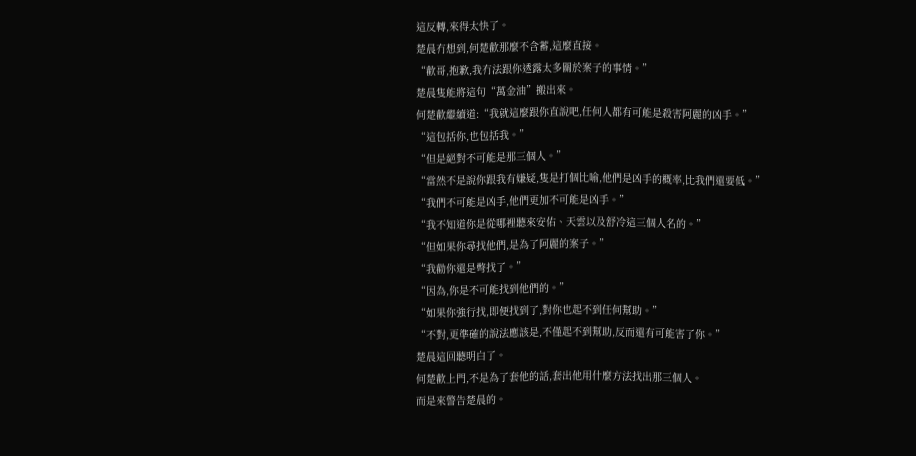這反轉,來得太快了。
楚晨冇想到,何楚歡那麼不含蓄,這麼直接。
“歡哥,抱歉,我冇法跟你透露太多關於案子的事情。”
楚晨隻能將這句“萬金油”搬出來。
何楚歡繼續道:“我就這麼跟你直說吧,任何人都有可能是殺害阿麗的凶手。”
“這包括你,也包括我。”
“但是絕對不可能是那三個人。”
“當然不是說你跟我有嫌疑,隻是打個比喻,他們是凶手的概率,比我們還要低。”
“我們不可能是凶手,他們更加不可能是凶手。”
“我不知道你是從哪裡聽來安佑、天雲以及舒冷這三個人名的。”
“但如果你尋找他們,是為了阿麗的案子。”
“我勸你還是彆找了。”
“因為,你是不可能找到他們的。”
“如果你強行找,即便找到了,對你也起不到任何幫助。”
“不對,更準確的說法應該是,不僅起不到幫助,反而還有可能害了你。”
楚晨這回聽明白了。
何楚歡上門,不是為了套他的話,套出他用什麼方法找出那三個人。
而是來警告楚晨的。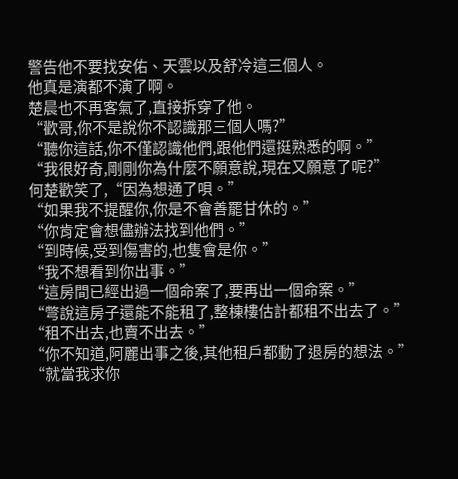警告他不要找安佑、天雲以及舒冷這三個人。
他真是演都不演了啊。
楚晨也不再客氣了,直接拆穿了他。
“歡哥,你不是說你不認識那三個人嗎?”
“聽你這話,你不僅認識他們,跟他們還挺熟悉的啊。”
“我很好奇,剛剛你為什麼不願意說,現在又願意了呢?”
何楚歡笑了,“因為想通了唄。”
“如果我不提醒你,你是不會善罷甘休的。”
“你肯定會想儘辦法找到他們。”
“到時候,受到傷害的,也隻會是你。”
“我不想看到你出事。”
“這房間已經出過一個命案了,要再出一個命案。”
“彆說這房子還能不能租了,整棟樓估計都租不出去了。”
“租不出去,也賣不出去。”
“你不知道,阿麗出事之後,其他租戶都動了退房的想法。”
“就當我求你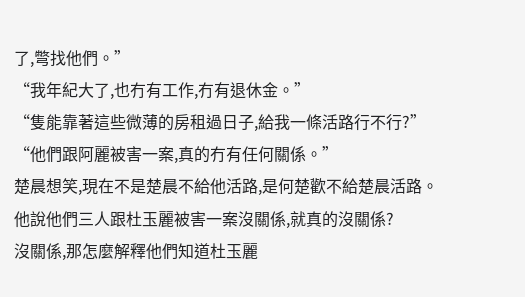了,彆找他們。”
“我年紀大了,也冇有工作,冇有退休金。”
“隻能靠著這些微薄的房租過日子,給我一條活路行不行?”
“他們跟阿麗被害一案,真的冇有任何關係。”
楚晨想笑,現在不是楚晨不給他活路,是何楚歡不給楚晨活路。
他說他們三人跟杜玉麗被害一案沒關係,就真的沒關係?
沒關係,那怎麼解釋他們知道杜玉麗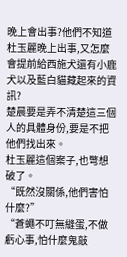晚上會出事?他們不知道杜玉麗晚上出事,又怎麼會提前給西施犬還有小鹿犬以及藍白貓藏起來的資訊?
楚晨要是弄不清楚這三個人的具體身份,要是不把他們找出來。
杜玉麗這個案子,也彆想破了。
“既然沒關係,他們害怕什麼?”
“蒼蠅不叮無縫蛋,不做虧心事,怕什麼鬼敲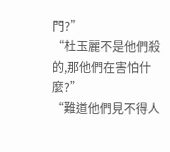門?”
“杜玉麗不是他們殺的,那他們在害怕什麼?”
“難道他們見不得人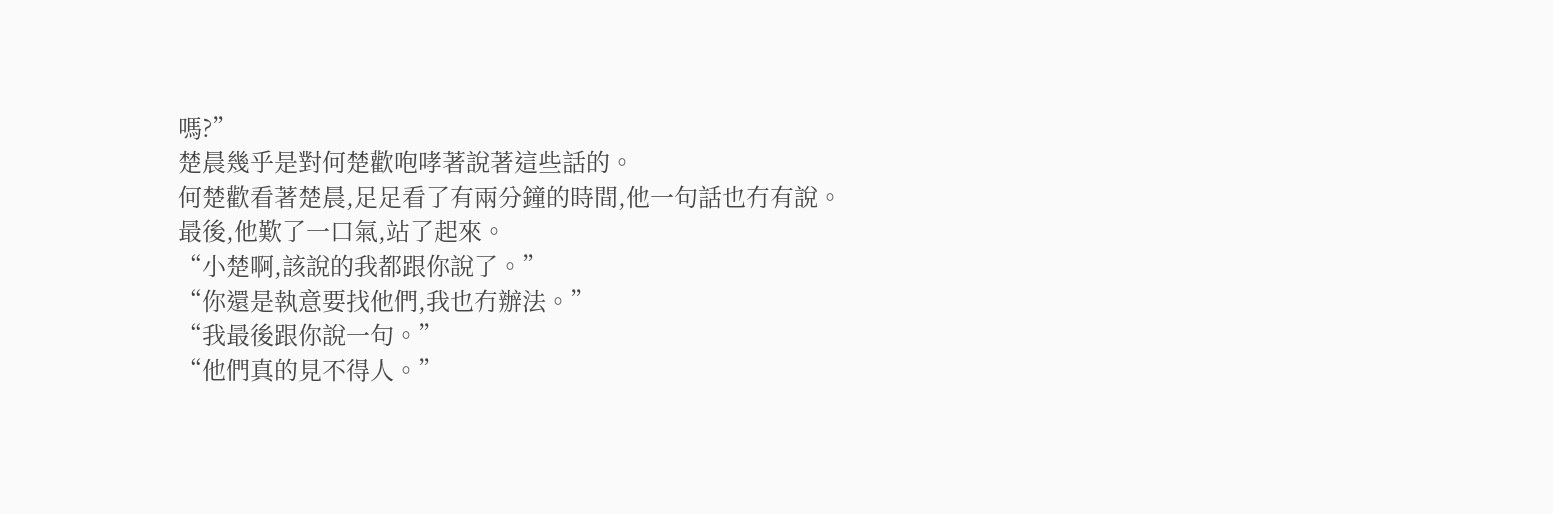嗎?”
楚晨幾乎是對何楚歡咆哮著說著這些話的。
何楚歡看著楚晨,足足看了有兩分鐘的時間,他一句話也冇有說。
最後,他歎了一口氣,站了起來。
“小楚啊,該說的我都跟你說了。”
“你還是執意要找他們,我也冇辦法。”
“我最後跟你說一句。”
“他們真的見不得人。”